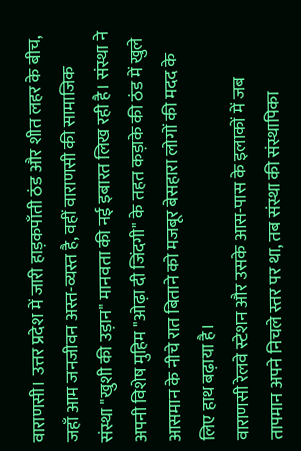वाराणसी। उत्तर प्रदेश में जारी हाड़कपाँती ठंड और शीत लहर के बीच, जहाँ आम जनजीवन अस्त-व्यस्त है, वहीं वाराणसी की सामाजिक संस्था "खुशी की उड़ान" मानवता की नई इबारत लिख रही है। संस्था ने अपनी विशेष मुहिम "ओढ़ा दी जिंदगी" के तहत कड़ाके की ठंड में खुले आसमान के नीचे रात बिताने को मजबूर बेसहारा लोगों की मदद के लिए हाथ बढ़ाया है।
वाराणसी रेलवे स्टेशन और उसके आस-पास के इलाकों में जब तापमान अपने निचले स्तर पर था, तब संस्था की संस्थापिका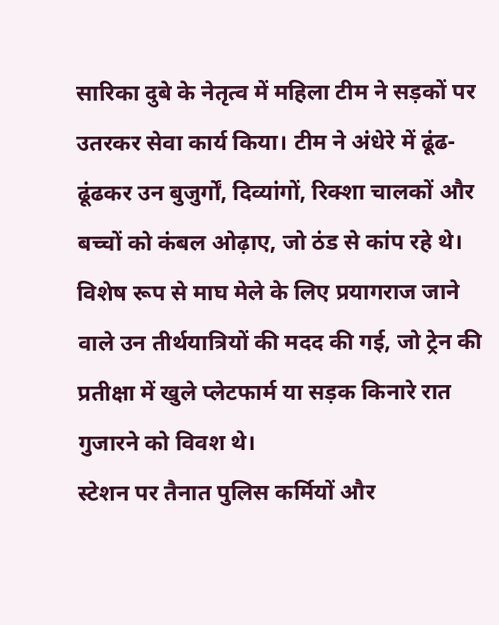सारिका दुबे के नेतृत्व में महिला टीम ने सड़कों पर उतरकर सेवा कार्य किया। टीम ने अंधेरे में ढूंढ-ढूंढकर उन बुजुर्गों, दिव्यांगों, रिक्शा चालकों और बच्चों को कंबल ओढ़ाए, जो ठंड से कांप रहे थे। विशेष रूप से माघ मेले के लिए प्रयागराज जाने वाले उन तीर्थयात्रियों की मदद की गई, जो ट्रेन की प्रतीक्षा में खुले प्लेटफार्म या सड़क किनारे रात गुजारने को विवश थे।
स्टेशन पर तैनात पुलिस कर्मियों और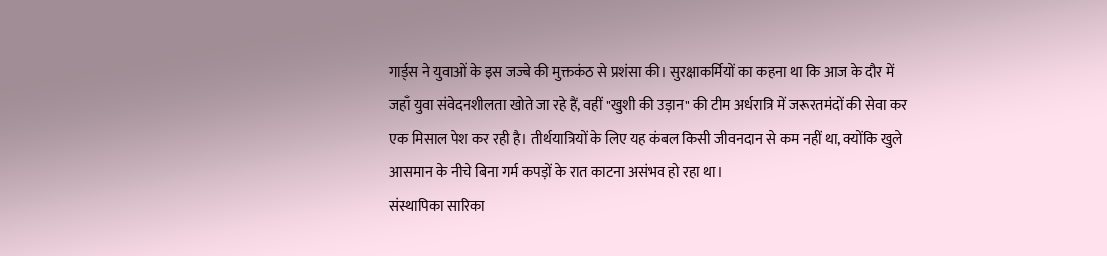गार्ड्स ने युवाओं के इस जज्बे की मुक्तकंठ से प्रशंसा की। सुरक्षाकर्मियों का कहना था कि आज के दौर में जहाँ युवा संवेदनशीलता खोते जा रहे हैं, वहीं "खुशी की उड़ान" की टीम अर्धरात्रि में जरूरतमंदों की सेवा कर एक मिसाल पेश कर रही है। तीर्थयात्रियों के लिए यह कंबल किसी जीवनदान से कम नहीं था, क्योंकि खुले आसमान के नीचे बिना गर्म कपड़ों के रात काटना असंभव हो रहा था।
संस्थापिका सारिका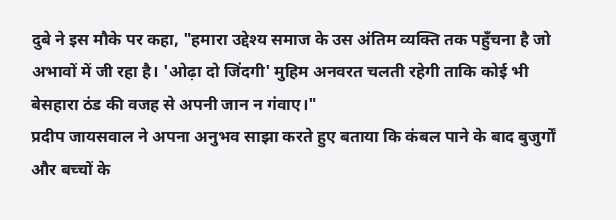दुबे ने इस मौके पर कहा, "हमारा उद्देश्य समाज के उस अंतिम व्यक्ति तक पहुँचना है जो अभावों में जी रहा है। 'ओढ़ा दो जिंदगी' मुहिम अनवरत चलती रहेगी ताकि कोई भी बेसहारा ठंड की वजह से अपनी जान न गंवाए।"
प्रदीप जायसवाल ने अपना अनुभव साझा करते हुए बताया कि कंबल पाने के बाद बुजुर्गों और बच्चों के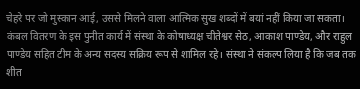चेहरे पर जो मुस्कान आई, उससे मिलने वाला आत्मिक सुख शब्दों में बयां नहीं किया जा सकता।
कंबल वितरण के इस पुनीत कार्य में संस्था के कोषाध्यक्ष चीतेश्वर सेठ, आकाश पाण्डेय, और राहुल पाण्डेय सहित टीम के अन्य सदस्य सक्रिय रूप से शामिल रहे। संस्था ने संकल्प लिया है कि जब तक शीत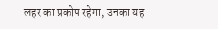लहर का प्रकोप रहेगा, उनका यह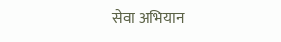सेवा अभियान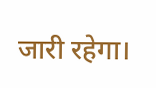जारी रहेगा।